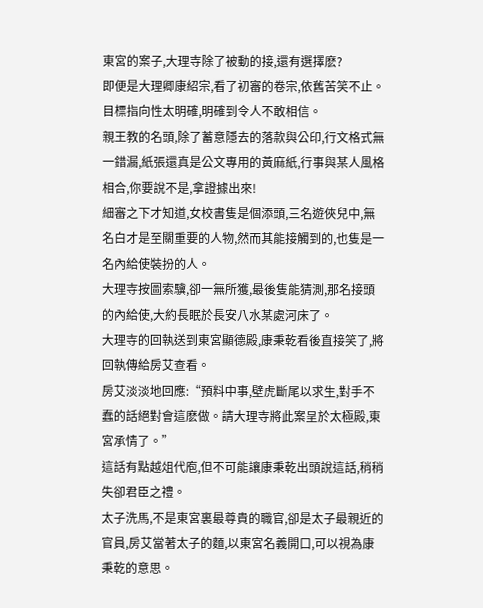東宮的案子,大理寺除了被動的接,還有選擇麽?
即便是大理卿康紹宗,看了初審的卷宗,依舊苦笑不止。
目標指向性太明確,明確到令人不敢相信。
親王教的名頭,除了蓄意隱去的落款與公印,行文格式無一錯漏,紙張還真是公文專用的黃麻紙,行事與某人風格相合,你要說不是,拿證據出來!
細審之下才知道,女校書隻是個添頭,三名遊俠兒中,無名白才是至關重要的人物,然而其能接觸到的,也隻是一名內給使裝扮的人。
大理寺按圖索驥,卻一無所獲,最後隻能猜測,那名接頭的內給使,大約長眠於長安八水某處河床了。
大理寺的回執送到東宮顯德殿,康秉乾看後直接笑了,將回執傳給房艾查看。
房艾淡淡地回應:“預料中事,壁虎斷尾以求生,對手不蠢的話絕對會這麽做。請大理寺將此案呈於太極殿,東宮承情了。”
這話有點越俎代庖,但不可能讓康秉乾出頭說這話,稍稍失卻君臣之禮。
太子洗馬,不是東宮裏最尊貴的職官,卻是太子最親近的官員,房艾當著太子的麵,以東宮名義開口,可以視為康秉乾的意思。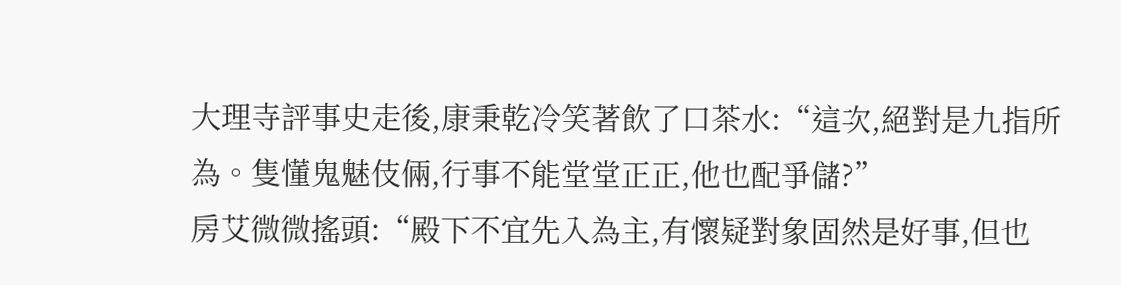大理寺評事史走後,康秉乾冷笑著飲了口茶水:“這次,絕對是九指所為。隻懂鬼魅伎倆,行事不能堂堂正正,他也配爭儲?”
房艾微微搖頭:“殿下不宜先入為主,有懷疑對象固然是好事,但也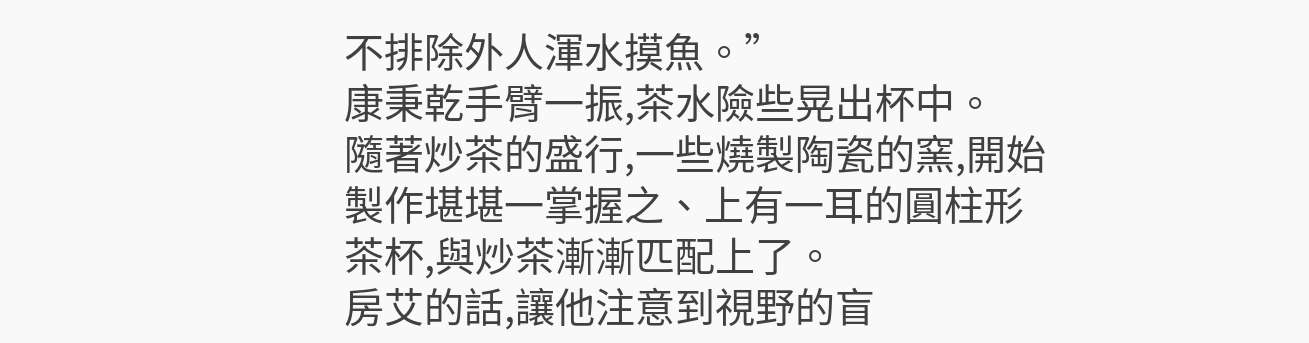不排除外人渾水摸魚。”
康秉乾手臂一振,茶水險些晃出杯中。
隨著炒茶的盛行,一些燒製陶瓷的窯,開始製作堪堪一掌握之、上有一耳的圓柱形茶杯,與炒茶漸漸匹配上了。
房艾的話,讓他注意到視野的盲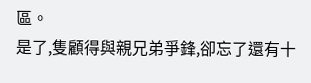區。
是了,隻顧得與親兄弟爭鋒,卻忘了還有十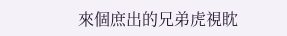來個庶出的兄弟虎視眈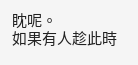眈呢。
如果有人趁此時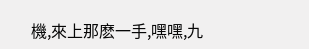機,來上那麽一手,嘿嘿,九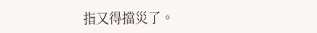指又得擋災了。